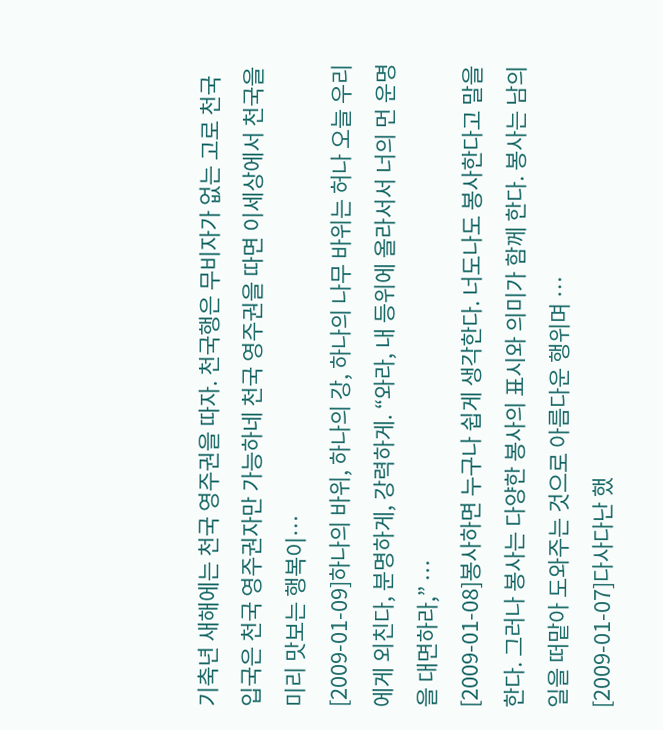기축년 새해에는 천국 영주권을 따자. 천국행은 무비자가 없는 고로 천국입국은 천국 영주권자만 가능하네 천국 영주권을 따면 이세상에서 천국을 미리 맛보는 행복이…
[2009-01-09]하나의 바위, 하나의 강, 하나의 나무 바위는 허나 오늘 우리에게 외친다, 분명하게, 강력하게. “와라, 내 등위에 올라서서 너의 먼 운명을 대면하라,” …
[2009-01-08]봉사하면 누구나 쉽게 생각한다. 너도나도 봉사한다고 말을 한다. 그러나 봉사는 다양한 봉사의 표시와 의미가 함께 한다. 봉사는 남의 일을 떠맡아 도와주는 것으로 아름다운 행위며 …
[2009-01-07]다사다난 했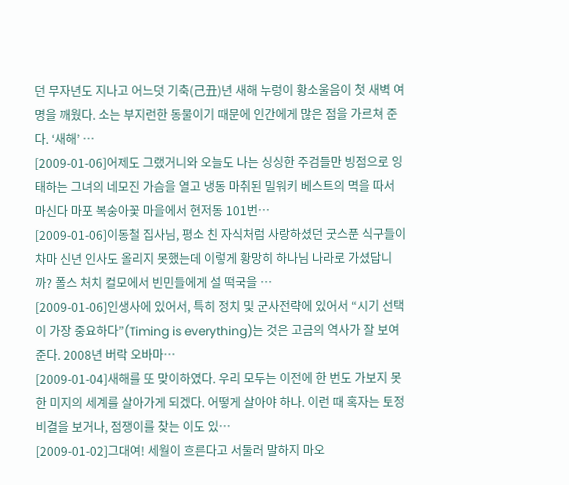던 무자년도 지나고 어느덧 기축(己丑)년 새해 누렁이 황소울음이 첫 새벽 여명을 깨웠다. 소는 부지런한 동물이기 때문에 인간에게 많은 점을 가르쳐 준다. ‘새해’ …
[2009-01-06]어제도 그랬거니와 오늘도 나는 싱싱한 주검들만 빙점으로 잉태하는 그녀의 네모진 가슴을 열고 냉동 마취된 밀워키 베스트의 멱을 따서 마신다 마포 복숭아꽃 마을에서 현저동 101번…
[2009-01-06]이동철 집사님, 평소 친 자식처럼 사랑하셨던 굿스푼 식구들이 차마 신년 인사도 올리지 못했는데 이렇게 황망히 하나님 나라로 가셨답니까? 폴스 처치 컬모에서 빈민들에게 설 떡국을 …
[2009-01-06]인생사에 있어서, 특히 정치 및 군사전략에 있어서 “시기 선택이 가장 중요하다”(Timing is everything)는 것은 고금의 역사가 잘 보여준다. 2008년 버락 오바마…
[2009-01-04]새해를 또 맞이하였다. 우리 모두는 이전에 한 번도 가보지 못한 미지의 세계를 살아가게 되겠다. 어떻게 살아야 하나. 이런 때 혹자는 토정비결을 보거나, 점쟁이를 찾는 이도 있…
[2009-01-02]그대여! 세월이 흐른다고 서둘러 말하지 마오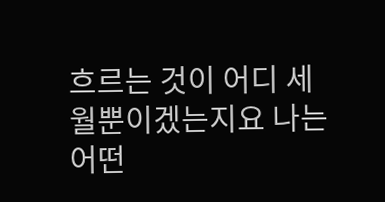흐르는 것이 어디 세월뿐이겠는지요 나는 어떤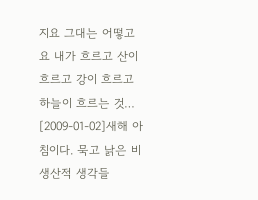지요 그대는 어떻고요 내가 흐르고 산이 흐르고 강이 흐르고 하늘이 흐르는 것…
[2009-01-02]새해 아침이다. 묵고 낡은 비생산적 생각들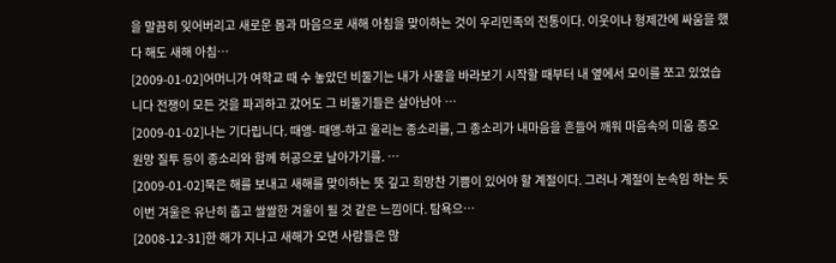을 말끔히 잊어버리고 새로운 몸과 마음으로 새해 아침을 맞이하는 것이 우리민족의 전통이다. 이웃이나 형제간에 싸움을 했다 해도 새해 아침…
[2009-01-02]어머니가 여학교 때 수 놓았던 비둘기는 내가 사물을 바라보기 시작할 때부터 내 옆에서 모이를 쪼고 있었습니다 전쟁이 모든 것을 파괴하고 갔어도 그 비둘기들은 살아남아 …
[2009-01-02]나는 기다립니다. 때앵- 때앵-하고 울리는 종소리를, 그 종소리가 내마음을 흔들어 깨워 마음속의 미움 증오 원망 질투 등이 종소리와 함께 허공으로 날아가기를. …
[2009-01-02]묵은 해를 보내고 새해를 맞이하는 뜻 깊고 희망찬 기쁨이 있어야 할 계절이다. 그러나 계절이 눈속임 하는 듯 이번 겨울은 유난히 춥고 쌀쌀한 겨울이 될 것 같은 느낌이다. 탐욕으…
[2008-12-31]한 해가 지나고 새해가 오면 사람들은 많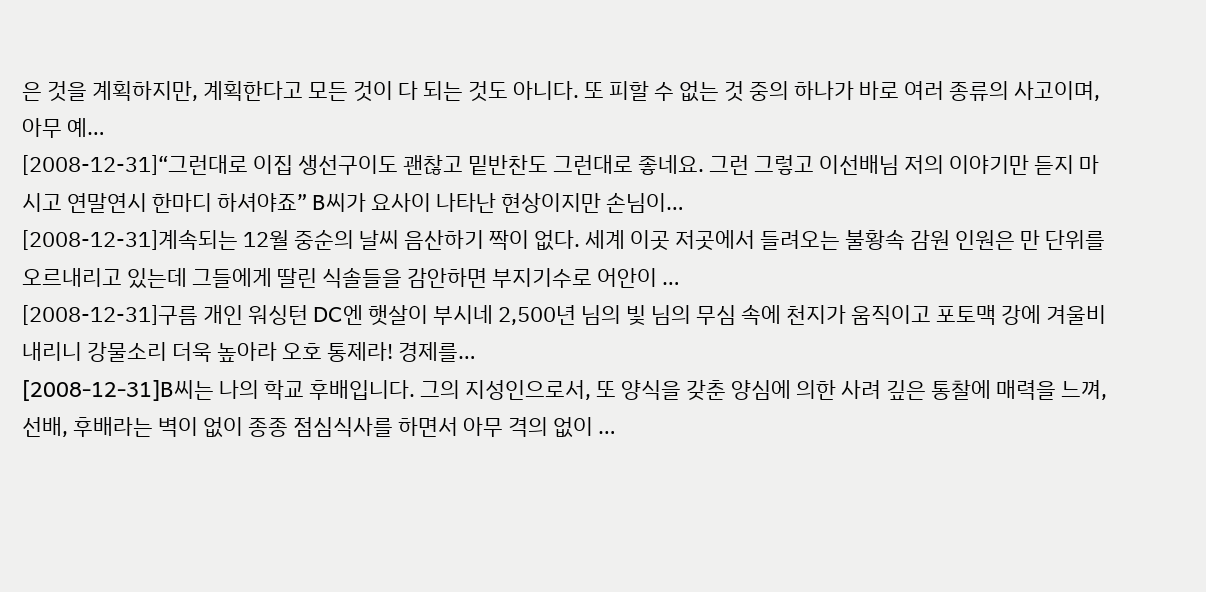은 것을 계획하지만, 계획한다고 모든 것이 다 되는 것도 아니다. 또 피할 수 없는 것 중의 하나가 바로 여러 종류의 사고이며, 아무 예…
[2008-12-31]“그런대로 이집 생선구이도 괜찮고 밑반찬도 그런대로 좋네요. 그런 그렇고 이선배님 저의 이야기만 듣지 마시고 연말연시 한마디 하셔야죠” B씨가 요사이 나타난 현상이지만 손님이…
[2008-12-31]계속되는 12월 중순의 날씨 음산하기 짝이 없다. 세계 이곳 저곳에서 들려오는 불황속 감원 인원은 만 단위를 오르내리고 있는데 그들에게 딸린 식솔들을 감안하면 부지기수로 어안이 …
[2008-12-31]구름 개인 워싱턴 DC엔 햇살이 부시네 2,500년 님의 빛 님의 무심 속에 천지가 움직이고 포토맥 강에 겨울비 내리니 강물소리 더욱 높아라 오호 통제라! 경제를…
[2008-12-31]B씨는 나의 학교 후배입니다. 그의 지성인으로서, 또 양식을 갖춘 양심에 의한 사려 깊은 통찰에 매력을 느껴, 선배, 후배라는 벽이 없이 종종 점심식사를 하면서 아무 격의 없이 …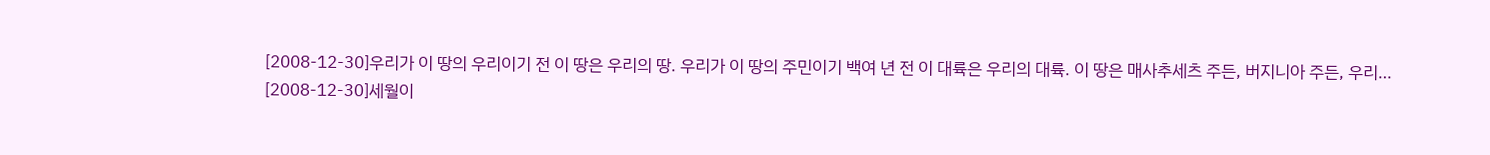[2008-12-30]우리가 이 땅의 우리이기 전 이 땅은 우리의 땅. 우리가 이 땅의 주민이기 백여 년 전 이 대륙은 우리의 대륙. 이 땅은 매사추세츠 주든, 버지니아 주든, 우리…
[2008-12-30]세월이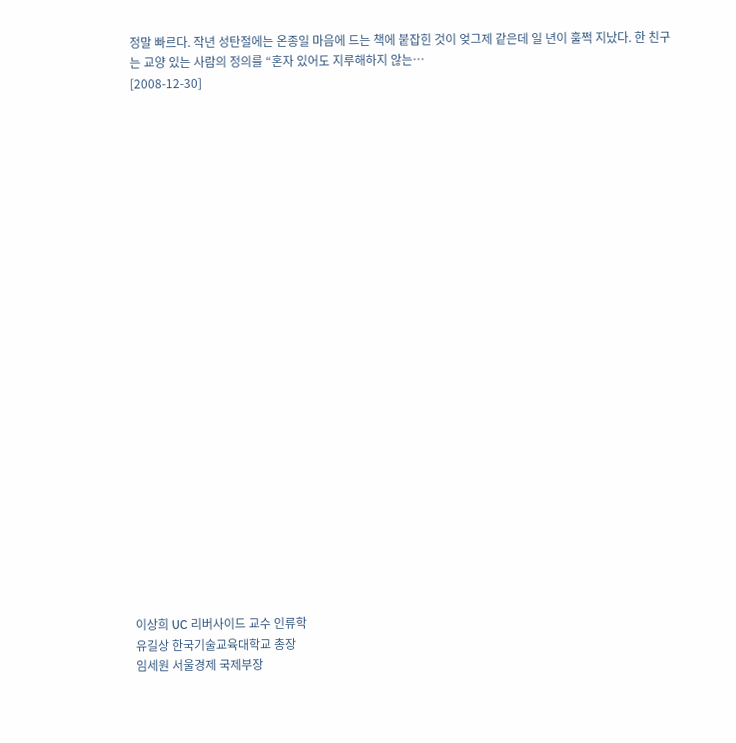정말 빠르다. 작년 성탄절에는 온종일 마음에 드는 책에 붙잡힌 것이 엊그제 같은데 일 년이 훌쩍 지났다. 한 친구는 교양 있는 사람의 정의를 “혼자 있어도 지루해하지 않는…
[2008-12-30]

























이상희 UC 리버사이드 교수 인류학
유길상 한국기술교육대학교 총장
임세원 서울경제 국제부장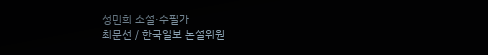성민희 소설·수필가
최문선 / 한국일보 논설위원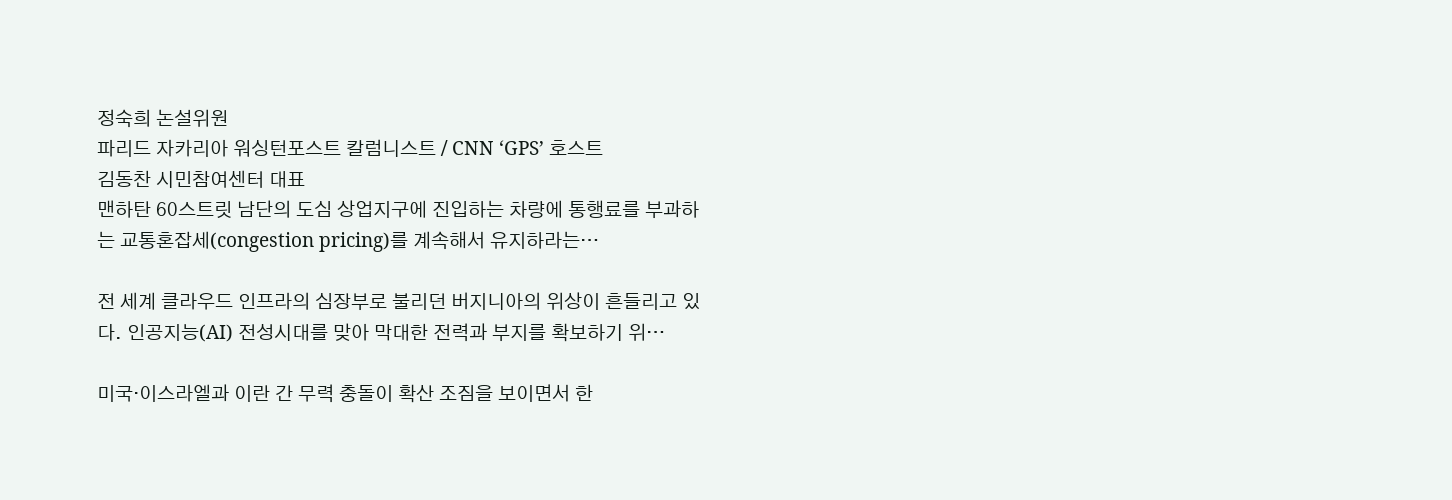정숙희 논설위원
파리드 자카리아 워싱턴포스트 칼럼니스트 / CNN ‘GPS’ 호스트
김동찬 시민참여센터 대표
맨하탄 60스트릿 남단의 도심 상업지구에 진입하는 차량에 통행료를 부과하는 교통혼잡세(congestion pricing)를 계속해서 유지하라는…

전 세계 클라우드 인프라의 심장부로 불리던 버지니아의 위상이 흔들리고 있다. 인공지능(AI) 전성시대를 맞아 막대한 전력과 부지를 확보하기 위…

미국·이스라엘과 이란 간 무력 충돌이 확산 조짐을 보이면서 한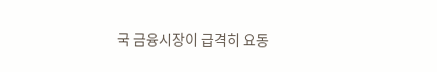국 금융시장이 급격히 요동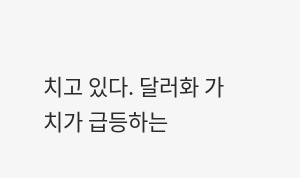치고 있다. 달러화 가치가 급등하는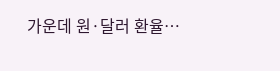가운데 원·달러 환율…